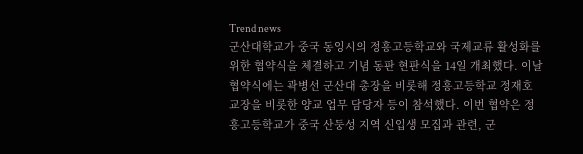Trend news
군산대학교가 중국 동잉시의 정흥고등학교와 국제교류 활성화를 위한 협약식을 체결하고 기념 동판 현판식을 14일 개최했다. 이날 협약식에는 곽병선 군산대 총장을 비롯해 정흥고등학교 정재호 교장을 비롯한 양교 업무 담당자 등이 참석했다. 이번 협약은 정흥고등학교가 중국 산둥성 지역 신입생 모집과 관련, 군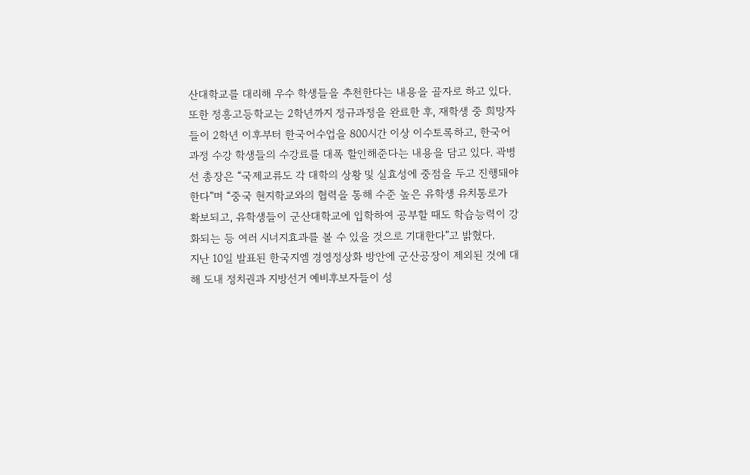산대학교를 대리해 우수 학생들을 추천한다는 내용을 골자로 하고 있다. 또한 정흥고등학교는 2학년까지 정규과정을 완료한 후, 재학생 중 희망자들이 2학년 이후부터 한국어수업을 800시간 이상 이수토록하고, 한국어과정 수강 학생들의 수강료를 대폭 할인해준다는 내용을 담고 있다. 곽병선 총장은 “국제교류도 각 대학의 상황 및 실효성에 중점을 두고 진행돼야 한다”며 “중국 현지학교와의 협력을 통해 수준 높은 유학생 유치통로가 확보되고, 유학생들이 군산대학교에 입학하여 공부할 때도 학습능력이 강화되는 등 여러 시너지효과를 볼 수 있을 것으로 기대한다”고 밝혔다.
지난 10일 발표된 한국지엠 경영정상화 방안에 군산공장이 제외된 것에 대해 도내 정치권과 지방선거 예비후보자들이 성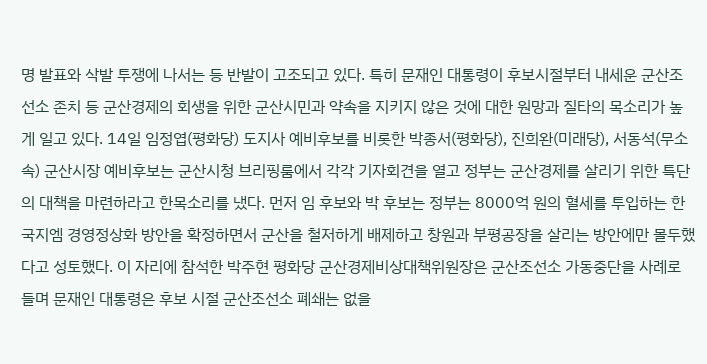명 발표와 삭발 투쟁에 나서는 등 반발이 고조되고 있다. 특히 문재인 대통령이 후보시절부터 내세운 군산조선소 존치 등 군산경제의 회생을 위한 군산시민과 약속을 지키지 않은 것에 대한 원망과 질타의 목소리가 높게 일고 있다. 14일 임정엽(평화당) 도지사 예비후보를 비롯한 박종서(평화당), 진희완(미래당), 서동석(무소속) 군산시장 예비후보는 군산시청 브리핑룸에서 각각 기자회견을 열고 정부는 군산경제를 살리기 위한 특단의 대책을 마련하라고 한목소리를 냈다. 먼저 임 후보와 박 후보는 정부는 8000억 원의 혈세를 투입하는 한국지엠 경영정상화 방안을 확정하면서 군산을 철저하게 배제하고 창원과 부평공장을 살리는 방안에만 몰두했다고 성토했다. 이 자리에 참석한 박주현 평화당 군산경제비상대책위원장은 군산조선소 가동중단을 사례로 들며 문재인 대통령은 후보 시절 군산조선소 폐쇄는 없을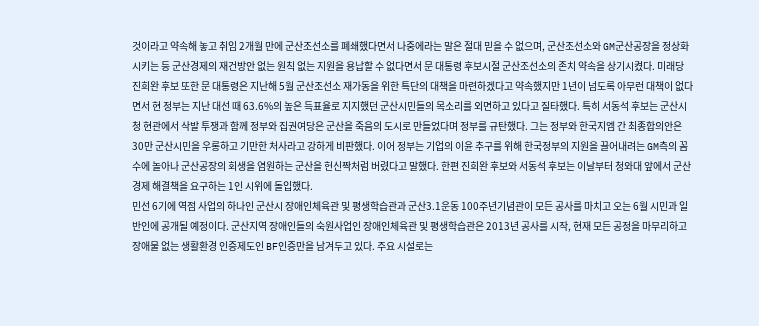것이라고 약속해 놓고 취임 2개월 만에 군산조선소를 폐쇄했다면서 나중에라는 말은 절대 믿을 수 없으며, 군산조선소와 GM군산공장을 정상화 시키는 등 군산경제의 재건방안 없는 원칙 없는 지원을 용납할 수 없다면서 문 대통령 후보시절 군산조선소의 존치 약속을 상기시켰다. 미래당 진희완 후보 또한 문 대통령은 지난해 5월 군산조선소 재가동을 위한 특단의 대책을 마련하겠다고 약속했지만 1년이 넘도록 아무런 대책이 없다면서 현 정부는 지난 대선 때 63.6%의 높은 득표율로 지지했던 군산시민들의 목소리를 외면하고 있다고 질타했다. 특히 서동석 후보는 군산시청 현관에서 삭발 투쟁과 함께 정부와 집권여당은 군산을 죽음의 도시로 만들었다며 정부를 규탄했다. 그는 정부와 한국지엠 간 최종합의안은 30만 군산시민을 우롱하고 기만한 처사라고 강하게 비판했다. 이어 정부는 기업의 이윤 추구를 위해 한국정부의 지원을 끌어내려는 GM측의 꼼수에 놀아나 군산공장의 회생을 염원하는 군산을 헌신짝처럼 버렸다고 말했다. 한편 진희완 후보와 서동석 후보는 이날부터 청와대 앞에서 군산경제 해결책을 요구하는 1인 시위에 돌입했다.
민선 6기에 역점 사업의 하나인 군산시 장애인체육관 및 평생학습관과 군산3.1운동 100주년기념관이 모든 공사를 마치고 오는 6월 시민과 일반인에 공개될 예정이다. 군산지역 장애인들의 숙원사업인 장애인체육관 및 평생학습관은 2013년 공사를 시작, 현재 모든 공정을 마무리하고 장애물 없는 생활환경 인증제도인 BF인증만을 남겨두고 있다. 주요 시설로는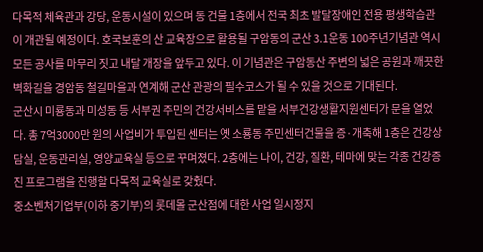다목적 체육관과 강당, 운동시설이 있으며 동 건물 1층에서 전국 최초 발달장애인 전용 평생학습관이 개관될 예정이다. 호국보훈의 산 교육장으로 활용될 구암동의 군산 3.1운동 100주년기념관 역시 모든 공사를 마무리 짓고 내달 개장을 앞두고 있다. 이 기념관은 구암동산 주변의 넓은 공원과 깨끗한 벽화길을 경암동 철길마을과 연계해 군산 관광의 필수코스가 될 수 있을 것으로 기대된다.
군산시 미룡동과 미성동 등 서부권 주민의 건강서비스를 맡을 서부건강생활지원센터가 문을 열었다. 총 7억3000만 원의 사업비가 투입된 센터는 옛 소룡동 주민센터건물을 증·개축해 1층은 건강상담실, 운동관리실, 영양교육실 등으로 꾸며졌다. 2층에는 나이, 건강, 질환, 테마에 맞는 각종 건강증진 프로그램을 진행할 다목적 교육실로 갖췄다.
중소벤처기업부(이하 중기부)의 롯데몰 군산점에 대한 사업 일시정지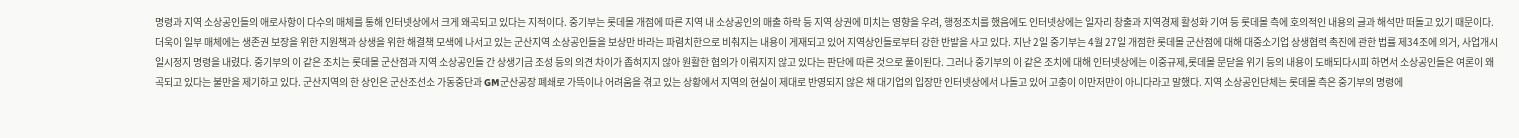명령과 지역 소상공인들의 애로사항이 다수의 매체를 통해 인터넷상에서 크게 왜곡되고 있다는 지적이다. 중기부는 롯데몰 개점에 따른 지역 내 소상공인의 매출 하락 등 지역 상권에 미치는 영향을 우려, 행정조치를 했음에도 인터넷상에는 일자리 창출과 지역경제 활성화 기여 등 롯데몰 측에 호의적인 내용의 글과 해석만 떠돌고 있기 때문이다. 더욱이 일부 매체에는 생존권 보장을 위한 지원책과 상생을 위한 해결책 모색에 나서고 있는 군산지역 소상공인들을 보상만 바라는 파렴치한으로 비춰지는 내용이 게재되고 있어 지역상인들로부터 강한 반발을 사고 있다. 지난 2일 중기부는 4월 27일 개점한 롯데몰 군산점에 대해 대중소기업 상생협력 촉진에 관한 법률 제34조에 의거, 사업개시 일시정지 명령을 내렸다. 중기부의 이 같은 조치는 롯데몰 군산점과 지역 소상공인들 간 상생기금 조성 등의 의견 차이가 좁혀지지 않아 원활한 협의가 이뤄지지 않고 있다는 판단에 따른 것으로 풀이된다. 그러나 중기부의 이 같은 조치에 대해 인터넷상에는 이중규제,롯데몰 문닫을 위기 등의 내용이 도배되다시피 하면서 소상공인들은 여론이 왜곡되고 있다는 불만을 제기하고 있다. 군산지역의 한 상인은 군산조선소 가동중단과 GM군산공장 폐쇄로 가뜩이나 어려움을 겪고 있는 상황에서 지역의 현실이 제대로 반영되지 않은 채 대기업의 입장만 인터넷상에서 나돌고 있어 고충이 이만저만이 아니다라고 말했다. 지역 소상공인단체는 롯데몰 측은 중기부의 명령에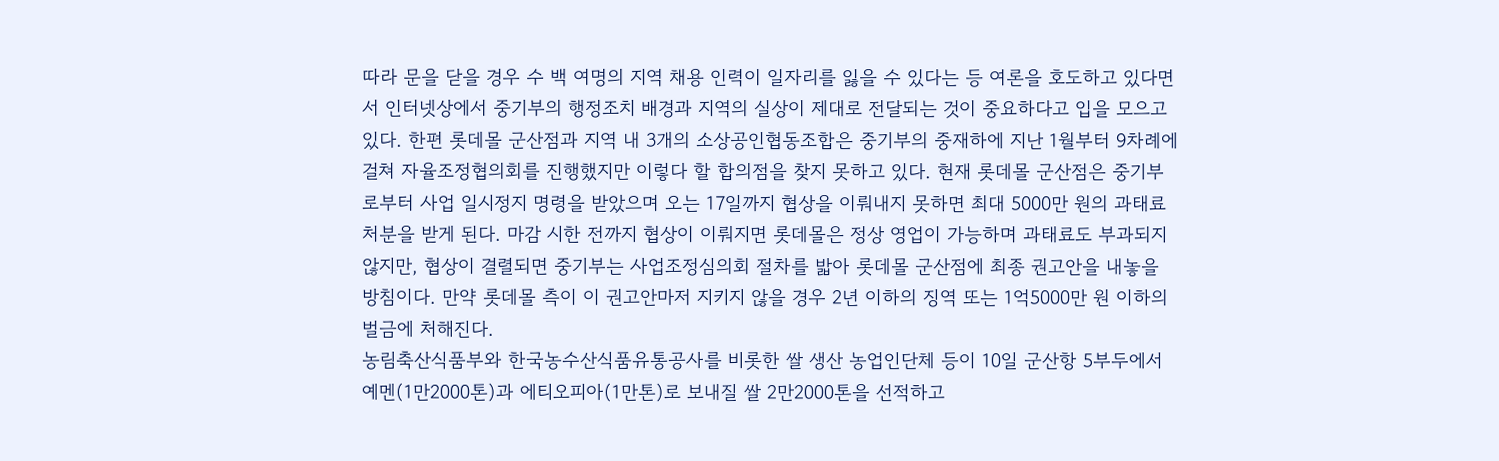따라 문을 닫을 경우 수 백 여명의 지역 채용 인력이 일자리를 잃을 수 있다는 등 여론을 호도하고 있다면서 인터넷상에서 중기부의 행정조치 배경과 지역의 실상이 제대로 전달되는 것이 중요하다고 입을 모으고 있다. 한편 롯데몰 군산점과 지역 내 3개의 소상공인협동조합은 중기부의 중재하에 지난 1월부터 9차례에 걸쳐 자율조정협의회를 진행했지만 이렇다 할 합의점을 찾지 못하고 있다. 현재 롯데몰 군산점은 중기부로부터 사업 일시정지 명령을 받았으며 오는 17일까지 협상을 이뤄내지 못하면 최대 5000만 원의 과태료 처분을 받게 된다. 마감 시한 전까지 협상이 이뤄지면 롯데몰은 정상 영업이 가능하며 과태료도 부과되지 않지만, 협상이 결렬되면 중기부는 사업조정심의회 절차를 밟아 롯데몰 군산점에 최종 권고안을 내놓을 방침이다. 만약 롯데몰 측이 이 권고안마저 지키지 않을 경우 2년 이하의 징역 또는 1억5000만 원 이하의 벌금에 처해진다.
농림축산식품부와 한국농수산식품유통공사를 비롯한 쌀 생산 농업인단체 등이 10일 군산항 5부두에서 예멘(1만2000톤)과 에티오피아(1만톤)로 보내질 쌀 2만2000톤을 선적하고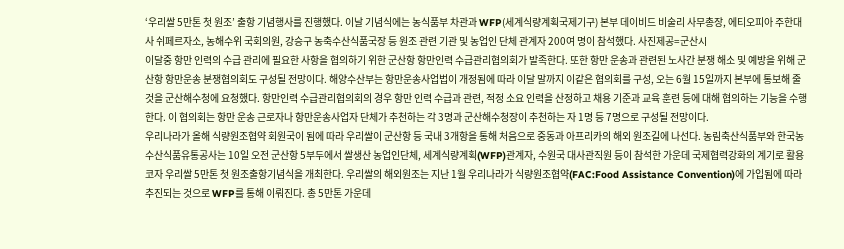‘우리쌀 5만톤 첫 원조’ 출항 기념행사를 진행했다. 이날 기념식에는 농식품부 차관과 WFP(세계식량계획국제기구) 본부 데이비드 비술리 사무총장, 에티오피아 주한대사 쉬페르자소, 농해수위 국회의원, 강승구 농축수산식품국장 등 원조 관련 기관 및 농업인 단체 관계자 200여 명이 참석했다. 사진제공=군산시
이달중 항만 인력의 수급 관리에 필요한 사항을 협의하기 위한 군산항 항만인력 수급관리협의회가 발족한다. 또한 항만 운송과 관련된 노사간 분쟁 해소 및 예방을 위해 군산항 항만운송 분쟁협의회도 구성될 전망이다. 해양수산부는 항만운송사업법이 개정됨에 따라 이달 말까지 이같은 협의회를 구성, 오는 6월 15일까지 본부에 통보해 줄 것을 군산해수청에 요청했다. 항만인력 수급관리협의회의 경우 항만 인력 수급과 관련, 적정 소요 인력을 산정하고 채용 기준과 교육 훈련 등에 대해 협의하는 기능을 수행한다. 이 협의회는 항만 운송 근로자나 항만운송사업자 단체가 추천하는 각 3명과 군산해수청장이 추천하는 자 1명 등 7명으로 구성될 전망이다.
우리나라가 올해 식량원조협약 회원국이 됨에 따라 우리쌀이 군산항 등 국내 3개항을 통해 처음으로 중동과 아프리카의 해외 원조길에 나선다. 농림축산식품부와 한국농수산식품유통공사는 10일 오전 군산항 5부두에서 쌀생산 농업인단체, 세계식량계획(WFP)관계자, 수원국 대사관직원 등이 참석한 가운데 국제협력강화의 계기로 활용코자 우리쌀 5만톤 첫 원조출항기념식을 개최한다. 우리쌀의 해외원조는 지난 1월 우리나라가 식량원조협약(FAC:Food Assistance Convention)에 가입됨에 따라 추진되는 것으로 WFP를 통해 이뤄진다. 총 5만톤 가운데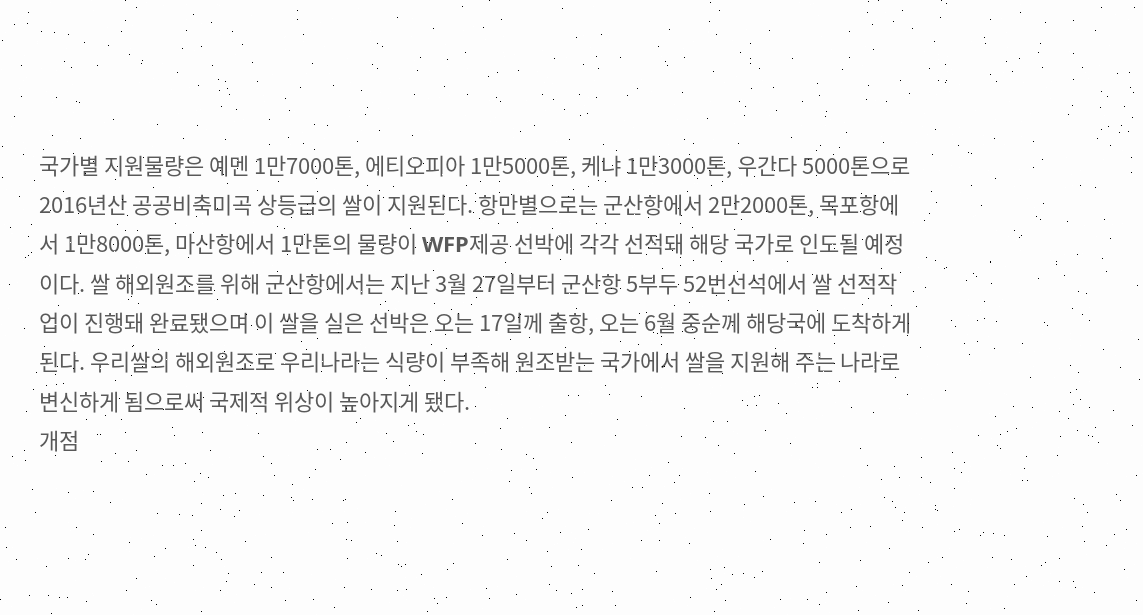국가별 지원물량은 예멘 1만7000톤, 에티오피아 1만5000톤, 케냐 1만3000톤, 우간다 5000톤으로 2016년산 공공비축미곡 상등급의 쌀이 지원된다. 항만별으로는 군산항에서 2만2000톤, 목포항에서 1만8000톤, 마산항에서 1만톤의 물량이 WFP제공 선박에 각각 선적돼 해당 국가로 인도될 예정이다. 쌀 해외원조를 위해 군산항에서는 지난 3월 27일부터 군산항 5부두 52번선석에서 쌀 선적작업이 진행돼 완료됐으며 이 쌀을 실은 선박은 오는 17일께 출항, 오는 6월 중순께 해당국에 도착하게 된다. 우리쌀의 해외원조로 우리나라는 식량이 부족해 원조받는 국가에서 쌀을 지원해 주는 나라로 변신하게 됨으로써 국제적 위상이 높아지게 됐다.
개점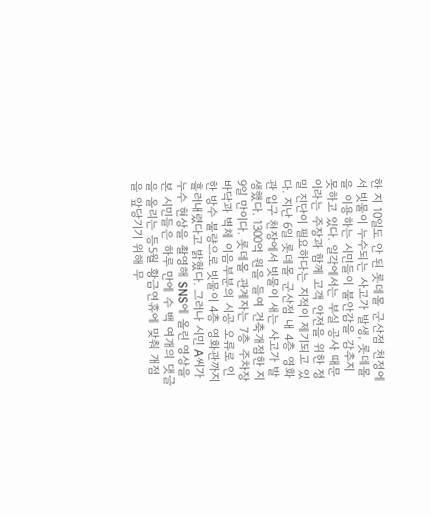한 지 10일도 안 된 롯데몰 군산점 천정에서 빗물이 누수되는 사고가 발생, 롯데몰을 이용하는 시민들이 불안감을 감추지 못하고 있다. 일각에서는 부실 공사 때문이라는 주장과 함께 고객 안전을 위한 정밀 진단이 필요하다는 지적이 제기되고 있다. 지난 6일 롯데몰 군산점 내 4층 영화관 입구 천장에서 빗물이 새는 사고가 발생했다. 1300억 원을 들여 건축개점한 지 9일 만이다. 롯데몰 관계자는 7층 주차장 바닥과 벽체 이음부분의 시공 오류로 인한 방수 불량으로 빗물이 4층 영화관까지 흘러내렸다고 밝혔다. 그러나 시민 A씨가 누수 현상을 촬영해 SNS에 올린 영상을 본 시민들은 하루 만에 수 백 여개의 댓글을 올리는 등5월 황금연휴에 맞춰 개점을 앞당기기 위해 무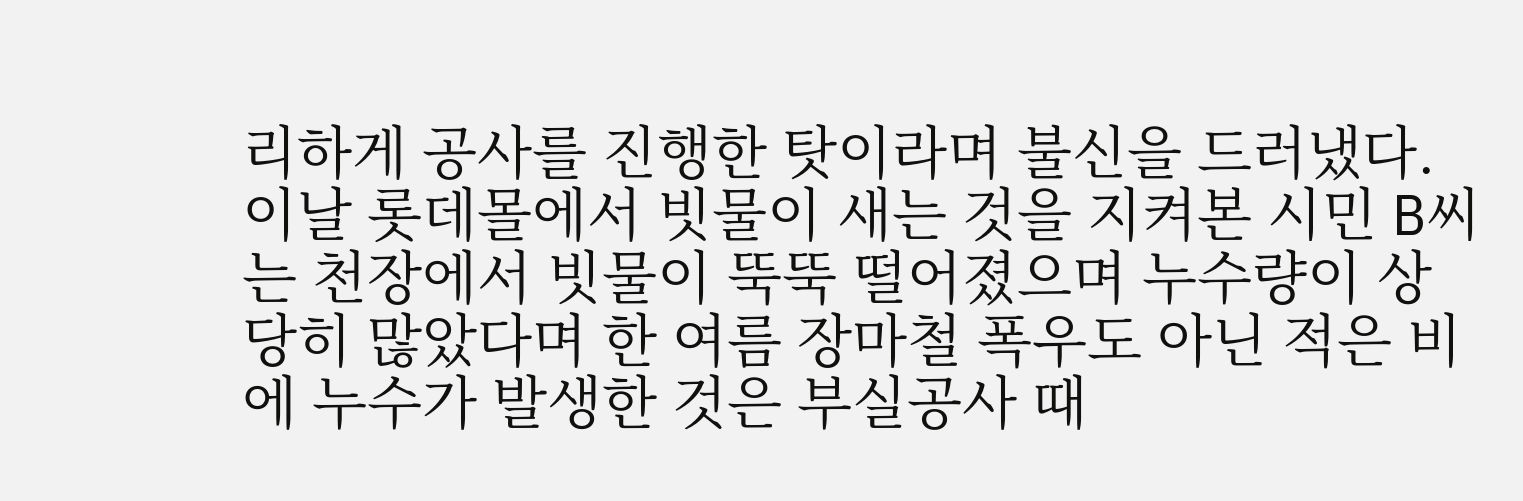리하게 공사를 진행한 탓이라며 불신을 드러냈다. 이날 롯데몰에서 빗물이 새는 것을 지켜본 시민 B씨는 천장에서 빗물이 뚝뚝 떨어졌으며 누수량이 상당히 많았다며 한 여름 장마철 폭우도 아닌 적은 비에 누수가 발생한 것은 부실공사 때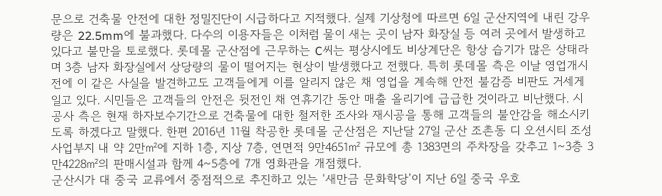문으로 건축물 안전에 대한 정밀진단이 시급하다고 지적했다. 실제 기상청에 따르면 6일 군산지역에 내린 강우량은 22.5mm에 불과했다. 다수의 이용자들은 이처럼 물이 새는 곳이 남자 화장실 등 여러 곳에서 발생하고 있다고 불만을 토로했다. 롯데몰 군산점에 근무하는 C씨는 평상시에도 비상계단은 항상 습기가 많은 상태라며 3층 남자 화장실에서 상당량의 물이 떨어지는 현상이 발생했다고 전했다. 특히 롯데몰 측은 이날 영업개시 전에 이 같은 사실을 발견하고도 고객들에게 이를 알리지 않은 채 영업을 계속해 안전 불감증 비판도 거세게 일고 있다. 시민들은 고객들의 안전은 뒷전인 채 연휴기간 동안 매출 올리기에 급급한 것이라고 비난했다. 시공사 측은 현재 하자보수기간으로 건축물에 대한 철저한 조사와 재시공을 통해 고객들의 불안감을 해소시키도록 하겠다고 말했다. 한편 2016년 11월 착공한 롯데몰 군산점은 지난달 27일 군산 조촌동 디 오션시티 조성사업부지 내 약 2만㎡에 지하 1층, 지상 7층, 연면적 9만4651㎡ 규모에 총 1383면의 주차장을 갖추고 1~3층 3만4228㎡의 판매시설과 함께 4~5층에 7개 영화관을 개점했다.
군산시가 대 중국 교류에서 중점적으로 추진하고 있는 ‘새만금 문화학당’이 지난 6일 중국 우호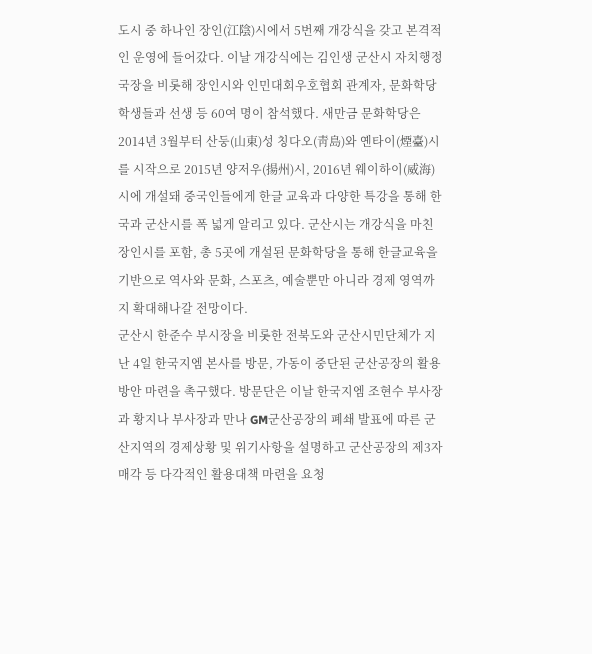도시 중 하나인 장인(江陰)시에서 5번째 개강식을 갖고 본격적인 운영에 들어갔다. 이날 개강식에는 김인생 군산시 자치행정국장을 비롯해 장인시와 인민대회우호협회 관계자, 문화학당 학생들과 선생 등 60여 명이 참석했다. 새만금 문화학당은 2014년 3월부터 산둥(山東)성 칭다오(靑島)와 옌타이(煙臺)시를 시작으로 2015년 양저우(揚州)시, 2016년 웨이하이(威海)시에 개설돼 중국인들에게 한글 교육과 다양한 특강을 통해 한국과 군산시를 폭 넓게 알리고 있다. 군산시는 개강식을 마친 장인시를 포함, 총 5곳에 개설된 문화학당을 통해 한글교육을 기반으로 역사와 문화, 스포츠, 예술뿐만 아니라 경제 영역까지 확대해나갈 전망이다.
군산시 한준수 부시장을 비롯한 전북도와 군산시민단체가 지난 4일 한국지엠 본사를 방문, 가동이 중단된 군산공장의 활용방안 마련을 촉구했다. 방문단은 이날 한국지엠 조현수 부사장과 황지나 부사장과 만나 GM군산공장의 폐쇄 발표에 따른 군산지역의 경제상황 및 위기사항을 설명하고 군산공장의 제3자 매각 등 다각적인 활용대책 마련을 요청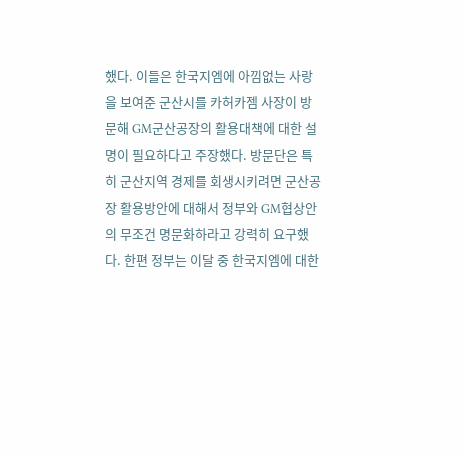했다. 이들은 한국지엠에 아낌없는 사랑을 보여준 군산시를 카허카젬 사장이 방문해 GM군산공장의 활용대책에 대한 설명이 필요하다고 주장했다. 방문단은 특히 군산지역 경제를 회생시키려면 군산공장 활용방안에 대해서 정부와 GM협상안의 무조건 명문화하라고 강력히 요구했다. 한편 정부는 이달 중 한국지엠에 대한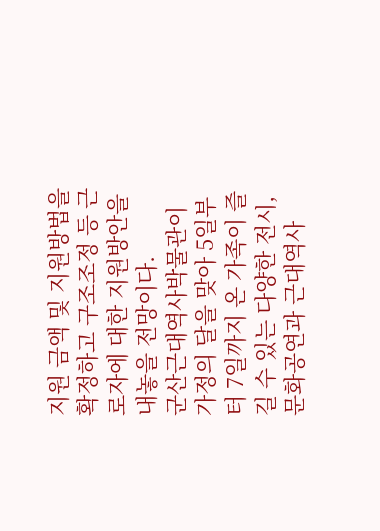지원 금액 및 지원방법을 확정하고 구조조정 등 근로자에 대한 지원방안을 내놓을 전망이다.
군산근대역사박물관이 가정의 달을 맞아 5일부터 7일까지 온 가족이 즐길 수 있는 다양한 전시, 문화공연과 근대역사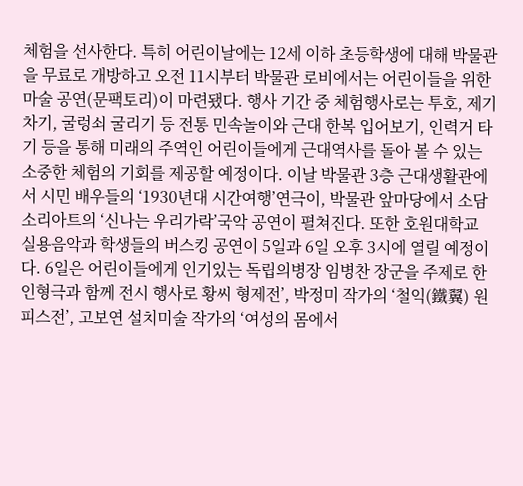체험을 선사한다. 특히 어린이날에는 12세 이하 초등학생에 대해 박물관을 무료로 개방하고 오전 11시부터 박물관 로비에서는 어린이들을 위한 마술 공연(문팩토리)이 마련됐다. 행사 기간 중 체험행사로는 투호, 제기차기, 굴렁쇠 굴리기 등 전통 민속놀이와 근대 한복 입어보기, 인력거 타기 등을 통해 미래의 주역인 어린이들에게 근대역사를 돌아 볼 수 있는 소중한 체험의 기회를 제공할 예정이다. 이날 박물관 3층 근대생활관에서 시민 배우들의 ‘1930년대 시간여행’연극이, 박물관 앞마당에서 소담소리아트의 ‘신나는 우리가락’국악 공연이 펼쳐진다. 또한 호원대학교 실용음악과 학생들의 버스킹 공연이 5일과 6일 오후 3시에 열릴 예정이다. 6일은 어린이들에게 인기있는 독립의병장 임병찬 장군을 주제로 한 인형극과 함께 전시 행사로 황씨 형제전’, 박정미 작가의 ‘철익(鐵翼) 원피스전’, 고보연 설치미술 작가의 ‘여성의 몸에서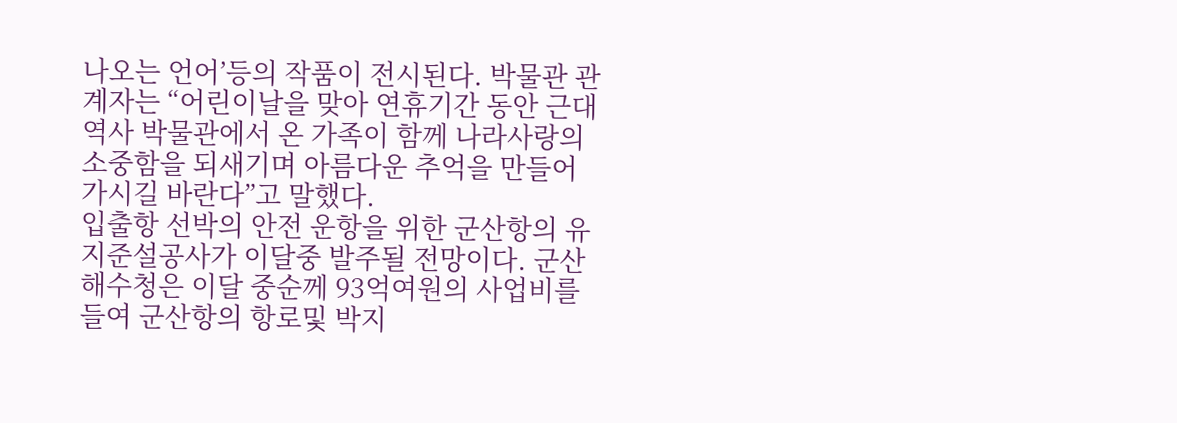나오는 언어’등의 작품이 전시된다. 박물관 관계자는 “어린이날을 맞아 연휴기간 동안 근대역사 박물관에서 온 가족이 함께 나라사랑의 소중함을 되새기며 아름다운 추억을 만들어 가시길 바란다”고 말했다.
입출항 선박의 안전 운항을 위한 군산항의 유지준설공사가 이달중 발주될 전망이다. 군산해수청은 이달 중순께 93억여원의 사업비를 들여 군산항의 항로및 박지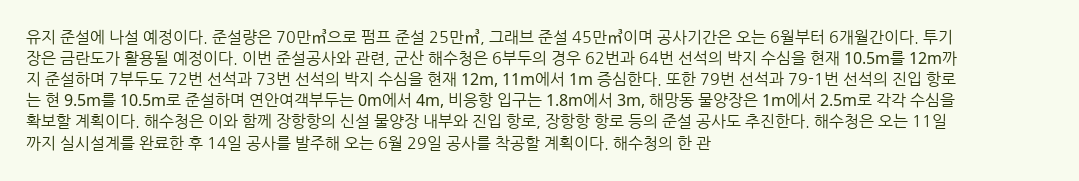유지 준설에 나설 예정이다. 준설량은 70만㎥으로 펌프 준설 25만㎥, 그래브 준설 45만㎥이며 공사기간은 오는 6월부터 6개월간이다. 투기장은 금란도가 활용될 예정이다. 이번 준설공사와 관련, 군산 해수청은 6부두의 경우 62번과 64번 선석의 박지 수심을 현재 10.5m를 12m까지 준설하며 7부두도 72번 선석과 73번 선석의 박지 수심을 현재 12m, 11m에서 1m 증심한다. 또한 79번 선석과 79-1번 선석의 진입 항로는 현 9.5m를 10.5m로 준설하며 연안여객부두는 0m에서 4m, 비응항 입구는 1.8m에서 3m, 해망동 물양장은 1m에서 2.5m로 각각 수심을 확보할 계획이다. 해수청은 이와 함께 장항항의 신설 물양장 내부와 진입 항로, 장항항 항로 등의 준설 공사도 추진한다. 해수청은 오는 11일까지 실시설계를 완료한 후 14일 공사를 발주해 오는 6월 29일 공사를 착공할 계획이다. 해수청의 한 관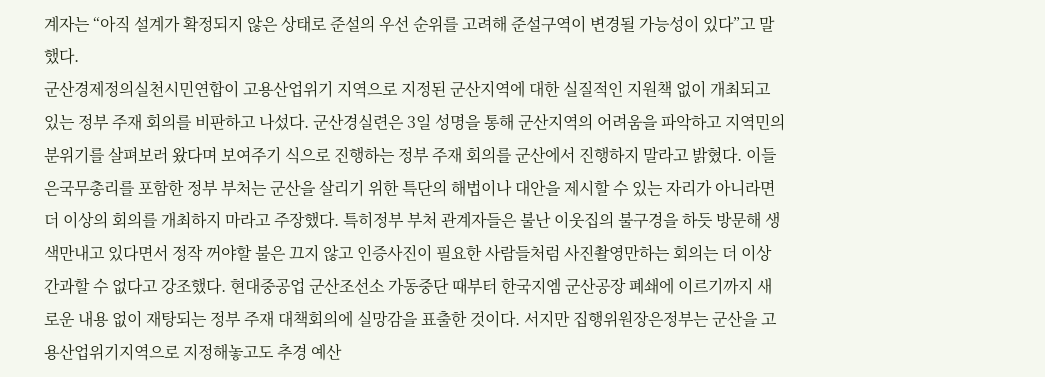계자는 “아직 설계가 확정되지 않은 상태로 준설의 우선 순위를 고려해 준설구역이 변경될 가능성이 있다”고 말했다.
군산경제정의실천시민연합이 고용산업위기 지역으로 지정된 군산지역에 대한 실질적인 지원책 없이 개최되고 있는 정부 주재 회의를 비판하고 나섰다. 군산경실련은 3일 성명을 통해 군산지역의 어려움을 파악하고 지역민의 분위기를 살펴보러 왔다며 보여주기 식으로 진행하는 정부 주재 회의를 군산에서 진행하지 말라고 밝혔다. 이들은국무총리를 포함한 정부 부처는 군산을 살리기 위한 특단의 해법이나 대안을 제시할 수 있는 자리가 아니라면 더 이상의 회의를 개최하지 마라고 주장했다. 특히정부 부처 관계자들은 불난 이웃집의 불구경을 하듯 방문해 생색만내고 있다면서 정작 꺼야할 불은 끄지 않고 인증사진이 필요한 사람들처럼 사진촬영만하는 회의는 더 이상 간과할 수 없다고 강조했다. 현대중공업 군산조선소 가동중단 때부터 한국지엠 군산공장 폐쇄에 이르기까지 새로운 내용 없이 재탕되는 정부 주재 대책회의에 실망감을 표출한 것이다. 서지만 집행위원장은정부는 군산을 고용산업위기지역으로 지정해놓고도 추경 예산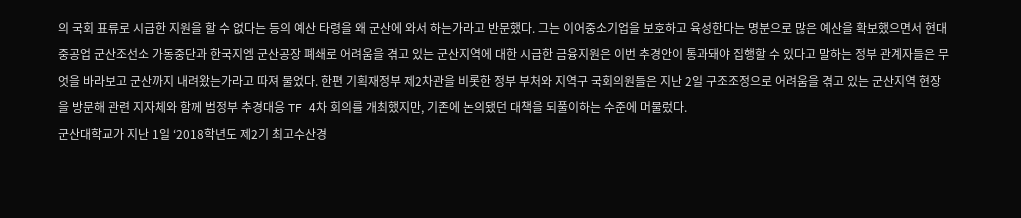의 국회 표류로 시급한 지원을 할 수 없다는 등의 예산 타령을 왜 군산에 와서 하는가라고 반문했다. 그는 이어중소기업을 보호하고 육성한다는 명분으로 많은 예산을 확보했으면서 현대중공업 군산조선소 가동중단과 한국지엠 군산공장 폐쇄로 어려움을 겪고 있는 군산지역에 대한 시급한 금융지원은 이번 추경안이 통과돼야 집행할 수 있다고 말하는 정부 관계자들은 무엇을 바라보고 군산까지 내려왔는가라고 따져 물었다. 한편 기획재정부 제2차관을 비롯한 정부 부처와 지역구 국회의원들은 지난 2일 구조조정으로 어려움을 겪고 있는 군산지역 현장을 방문해 관련 지자체와 함께 범정부 추경대응 TF 4차 회의를 개최했지만, 기존에 논의됐던 대책을 되풀이하는 수준에 머물렀다.
군산대학교가 지난 1일 ‘2018학년도 제2기 최고수산경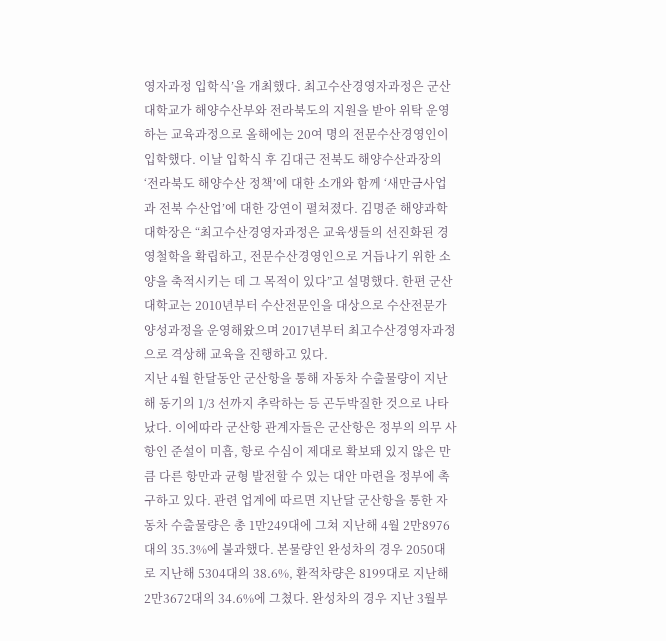영자과정 입학식’을 개최했다. 최고수산경영자과정은 군산대학교가 해양수산부와 전라북도의 지원을 받아 위탁 운영하는 교육과정으로 올해에는 20여 명의 전문수산경영인이 입학했다. 이날 입학식 후 김대근 전북도 해양수산과장의 ‘전라북도 해양수산 정책’에 대한 소개와 함께 ‘새만금사업과 전북 수산업’에 대한 강연이 펼쳐졌다. 김명준 해양과학대학장은 “최고수산경영자과정은 교육생들의 선진화된 경영철학을 확립하고, 전문수산경영인으로 거듭나기 위한 소양을 축적시키는 데 그 목적이 있다”고 설명했다. 한편 군산대학교는 2010년부터 수산전문인을 대상으로 수산전문가양성과정을 운영해왔으며 2017년부터 최고수산경영자과정으로 격상해 교육을 진행하고 있다.
지난 4월 한달동안 군산항을 통해 자동차 수출물량이 지난해 동기의 1/3 선까지 추락하는 등 곤두박질한 것으로 나타났다. 이에따라 군산항 관계자들은 군산항은 정부의 의무 사항인 준설이 미흡, 항로 수심이 제대로 확보돼 있지 않은 만큼 다른 항만과 균형 발전할 수 있는 대안 마련을 정부에 촉구하고 있다. 관련 업계에 따르면 지난달 군산항을 통한 자동차 수출물량은 총 1만249대에 그쳐 지난해 4월 2만8976대의 35.3%에 불과했다. 본물량인 완성차의 경우 2050대로 지난해 5304대의 38.6%, 환적차량은 8199대로 지난해 2만3672대의 34.6%에 그쳤다. 완성차의 경우 지난 3월부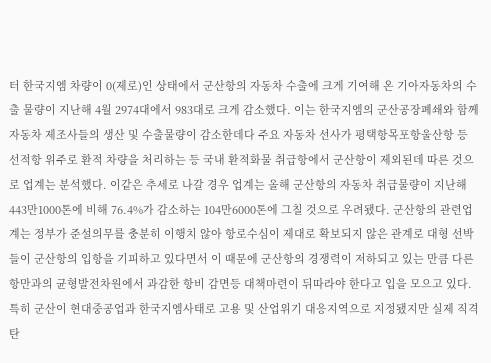터 한국지엠 차량이 0(제로)인 상태에서 군산항의 자동차 수출에 크게 기여해 온 기아자동차의 수출 물량이 지난해 4월 2974대에서 983대로 크게 감소했다. 이는 한국지엠의 군산공장폐쇄와 함께 자동차 제조사들의 생산 및 수출물량이 감소한데다 주요 자동차 선사가 평택항목포항울산항 등 선적항 위주로 환적 차량을 처리하는 등 국내 환적화물 취급항에서 군산항이 제외된데 따른 것으로 업계는 분석했다. 이같은 추세로 나갈 경우 업계는 올해 군산항의 자동차 취급물량이 지난해 443만1000톤에 비해 76.4%가 감소하는 104만6000톤에 그칠 것으로 우려됐다. 군산항의 관련업계는 정부가 준설의무를 충분히 이행치 않아 항로수심이 제대로 확보되지 않은 관계로 대형 선박들이 군산항의 입항을 기피하고 있다면서 이 때문에 군산항의 경쟁력이 저하되고 있는 만큼 다른 항만과의 균형발전차원에서 과감한 항비 감면등 대책마련이 뒤따라야 한다고 입을 모으고 있다. 특히 군산이 현대중공업과 한국지엠사태로 고용 및 산업위기 대응지역으로 지정됐지만 실제 직격탄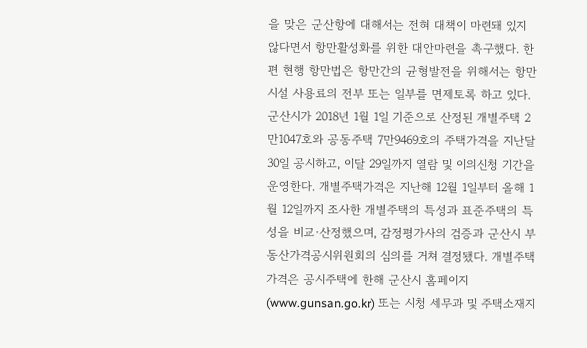을 맞은 군산항에 대해서는 전혀 대책이 마련돼 있지 않다면서 항만활성화를 위한 대안마련을 촉구했다. 한편 현행 항만법은 항만간의 균형발전을 위해서는 항만시설 사용료의 전부 또는 일부를 면제토록 하고 있다.
군산시가 2018년 1월 1일 기준으로 산정된 개별주택 2만1047호와 공동주택 7만9469호의 주택가격을 지난달 30일 공시하고, 이달 29일까지 열람 및 이의신청 기간을 운영한다. 개별주택가격은 지난해 12월 1일부터 올해 1월 12일까지 조사한 개별주택의 특성과 표준주택의 특성을 비교·산정했으며, 감정평가사의 검증과 군산시 부동산가격공시위원회의 심의를 거쳐 결정됐다. 개별주택가격은 공시주택에 한해 군산시 홈페이지(www.gunsan.go.kr) 또는 시청 세무과 및 주택소재지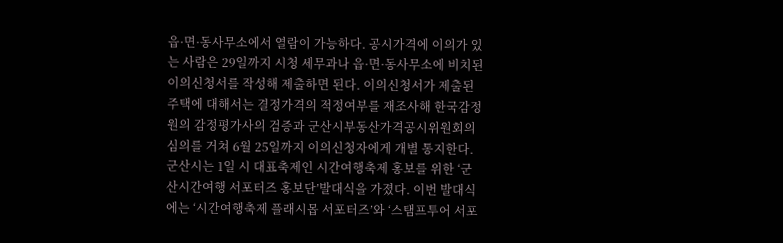읍·면·동사무소에서 열람이 가능하다. 공시가격에 이의가 있는 사람은 29일까지 시청 세무과나 읍·면·동사무소에 비치된 이의신청서를 작성해 제출하면 된다. 이의신청서가 제출된 주택에 대해서는 결정가격의 적정여부를 재조사해 한국감정원의 감정평가사의 검증과 군산시부동산가격공시위원회의 심의를 거쳐 6월 25일까지 이의신청자에게 개별 통지한다.
군산시는 1일 시 대표축제인 시간여행축제 홍보를 위한 ‘군산시간여행 서포터즈 홍보단’발대식을 가졌다. 이번 발대식에는 ‘시간여행축제 플래시몹 서포터즈’와 ‘스탬프투어 서포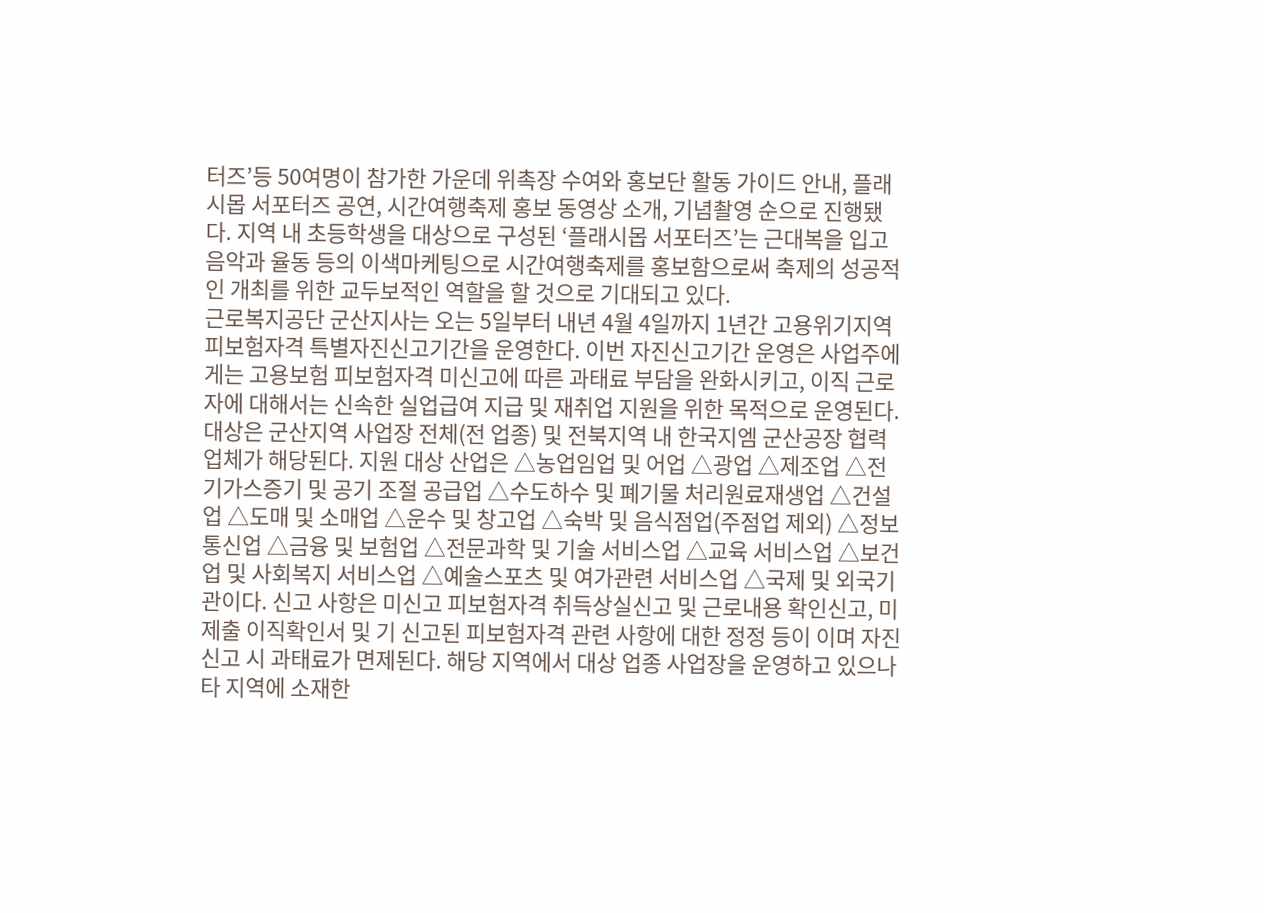터즈’등 50여명이 참가한 가운데 위촉장 수여와 홍보단 활동 가이드 안내, 플래시몹 서포터즈 공연, 시간여행축제 홍보 동영상 소개, 기념촬영 순으로 진행됐다. 지역 내 초등학생을 대상으로 구성된 ‘플래시몹 서포터즈’는 근대복을 입고 음악과 율동 등의 이색마케팅으로 시간여행축제를 홍보함으로써 축제의 성공적인 개최를 위한 교두보적인 역할을 할 것으로 기대되고 있다.
근로복지공단 군산지사는 오는 5일부터 내년 4월 4일까지 1년간 고용위기지역 피보험자격 특별자진신고기간을 운영한다. 이번 자진신고기간 운영은 사업주에게는 고용보험 피보험자격 미신고에 따른 과태료 부담을 완화시키고, 이직 근로자에 대해서는 신속한 실업급여 지급 및 재취업 지원을 위한 목적으로 운영된다. 대상은 군산지역 사업장 전체(전 업종) 및 전북지역 내 한국지엠 군산공장 협력 업체가 해당된다. 지원 대상 산업은 △농업임업 및 어업 △광업 △제조업 △전기가스증기 및 공기 조절 공급업 △수도하수 및 폐기물 처리원료재생업 △건설업 △도매 및 소매업 △운수 및 창고업 △숙박 및 음식점업(주점업 제외) △정보통신업 △금융 및 보험업 △전문과학 및 기술 서비스업 △교육 서비스업 △보건업 및 사회복지 서비스업 △예술스포츠 및 여가관련 서비스업 △국제 및 외국기관이다. 신고 사항은 미신고 피보험자격 취득상실신고 및 근로내용 확인신고, 미제출 이직확인서 및 기 신고된 피보험자격 관련 사항에 대한 정정 등이 이며 자진신고 시 과태료가 면제된다. 해당 지역에서 대상 업종 사업장을 운영하고 있으나 타 지역에 소재한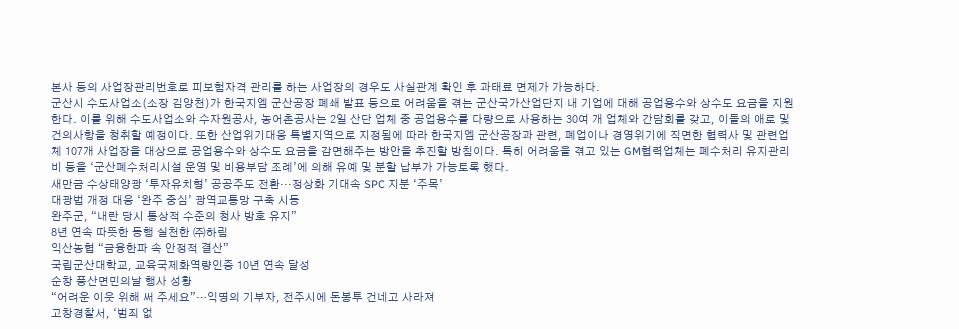본사 등의 사업장관리번호로 피보험자격 관리를 하는 사업장의 경우도 사실관계 확인 후 과태료 면제가 가능하다.
군산시 수도사업소(소장 김양천)가 한국지엠 군산공장 폐쇄 발표 등으로 어려움을 겪는 군산국가산업단지 내 기업에 대해 공업용수와 상수도 요금을 지원한다. 이를 위해 수도사업소와 수자원공사, 농어촌공사는 2일 산단 업체 중 공업용수를 다량으로 사용하는 30여 개 업체와 간담회를 갖고, 이들의 애로 및 건의사항을 청취할 예정이다. 또한 산업위기대응 특별지역으로 지정됨에 따라 한국지엠 군산공장과 관련, 폐업이나 경영위기에 직면한 협력사 및 관련업체 107개 사업장을 대상으로 공업용수와 상수도 요금을 감면해주는 방안을 추진할 방침이다. 특히 어려움을 겪고 있는 GM협력업체는 폐수처리 유지관리비 등을 ‘군산폐수처리시설 운영 및 비용부담 조례’에 의해 유예 및 분할 납부가 가능토록 했다.
새만금 수상태양광 ‘투자유치형’ 공공주도 전환···정상화 기대속 SPC 지분 ‘주목’
대광법 개정 대응 ‘완주 중심’ 광역교통망 구축 시동
완주군, “내란 당시 통상적 수준의 청사 방호 유지”
8년 연속 따뜻한 동행 실천한 ㈜하림
익산농협 “금융한파 속 안정적 결산”
국립군산대학교, 교육국제화역량인증 10년 연속 달성
순창 풍산면민의날 행사 성황
“어려운 이웃 위해 써 주세요”…익명의 기부자, 전주시에 돈봉투 건네고 사라져
고창경찰서, ‘범죄 없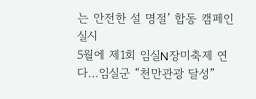는 안전한 설 명절’ 합동 캠페인 실시
5월에 제1회 임실N장미축제 연다…임실군 “천만관광 달성”